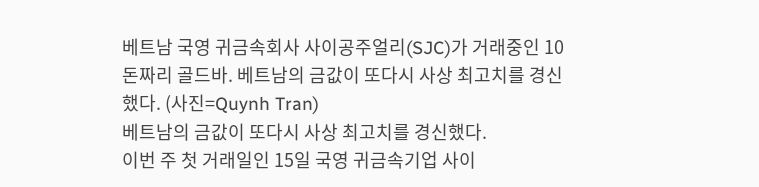베트남 국영 귀금속회사 사이공주얼리(SJC)가 거래중인 10돈짜리 골드바. 베트남의 금값이 또다시 사상 최고치를 경신했다. (사진=Quynh Tran)
베트남의 금값이 또다시 사상 최고치를 경신했다.
이번 주 첫 거래일인 15일 국영 귀금속기업 사이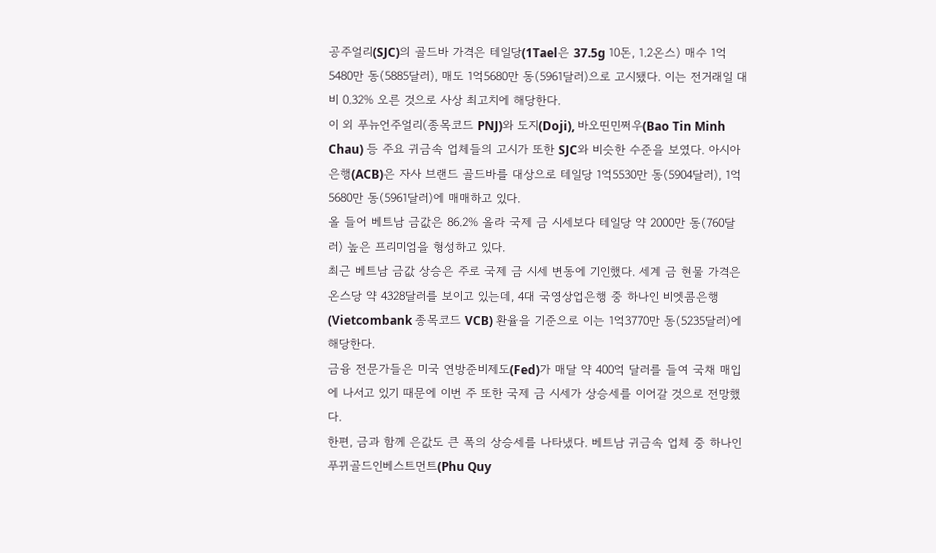공주얼리(SJC)의 골드바 가격은 테일당(1Tael은 37.5g 10돈, 1.2온스) 매수 1억5480만 동(5885달러), 매도 1억5680만 동(5961달러)으로 고시됐다. 이는 전거래일 대비 0.32% 오른 것으로 사상 최고치에 해당한다.
이 외 푸뉴언주얼리(종목코드 PNJ)와 도지(Doji), 바오띤민쩌우(Bao Tin Minh Chau) 등 주요 귀금속 업체들의 고시가 또한 SJC와 비슷한 수준을 보였다. 아시아은행(ACB)은 자사 브랜드 골드바를 대상으로 테일당 1억5530만 동(5904달러), 1억5680만 동(5961달러)에 매매하고 있다.
올 들어 베트남 금값은 86.2% 올라 국제 금 시세보다 테일당 약 2000만 동(760달러) 높은 프리미엄을 형성하고 있다.
최근 베트남 금값 상승은 주로 국제 금 시세 변동에 기인했다. 세계 금 현물 가격은 온스당 약 4328달러를 보이고 있는데, 4대 국영상업은행 중 하나인 비엣콤은행(Vietcombank 종목코드 VCB) 환율을 기준으로 이는 1억3770만 동(5235달러)에 해당한다.
금융 전문가들은 미국 연방준비제도(Fed)가 매달 약 400억 달러를 들여 국채 매입에 나서고 있기 때문에 이번 주 또한 국제 금 시세가 상승세를 이어갈 것으로 전망했다.
한편, 금과 함께 은값도 큰 폭의 상승세를 나타냈다. 베트남 귀금속 업체 중 하나인 푸뀌골드인베스트먼트(Phu Quy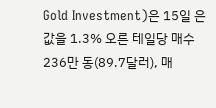Gold Investment)은 15일 은값을 1.3% 오른 테일당 매수 236만 동(89.7달러), 매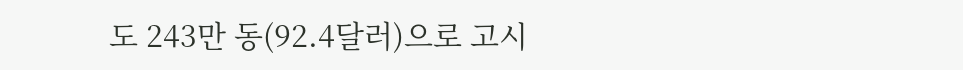도 243만 동(92.4달러)으로 고시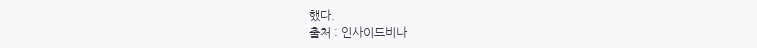했다.
출처 : 인사이드비나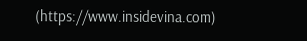(https://www.insidevina.com)